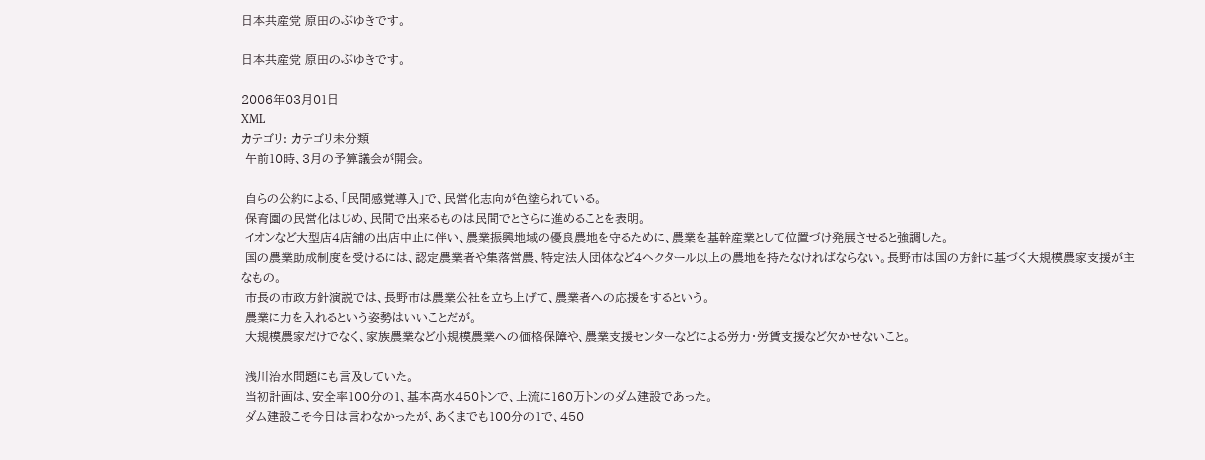日本共産党 原田のぶゆきです。

日本共産党 原田のぶゆきです。

2006年03月01日
XML
カテゴリ: カテゴリ未分類
 午前10時、3月の予算議会が開会。

 自らの公約による、「民間感覚導入」で、民営化志向が色塗られている。
 保育園の民営化はじめ、民間で出来るものは民間でとさらに進めることを表明。
 イオンなど大型店4店舗の出店中止に伴い、農業振興地域の優良農地を守るために、農業を基幹産業として位置づけ発展させると強調した。
 国の農業助成制度を受けるには、認定農業者や集落営農、特定法人団体など4ヘクタール以上の農地を持たなければならない。長野市は国の方針に基づく大規模農家支援が主なもの。
 市長の市政方針演説では、長野市は農業公社を立ち上げて、農業者への応援をするという。
 農業に力を入れるという姿勢はいいことだが。
 大規模農家だけでなく、家族農業など小規模農業への価格保障や、農業支援センターなどによる労力・労賃支援など欠かせないこと。

 浅川治水問題にも言及していた。
 当初計画は、安全率100分の1、基本高水450トンで、上流に160万トンのダム建設であった。
 ダム建設こそ今日は言わなかったが、あくまでも100分の1で、450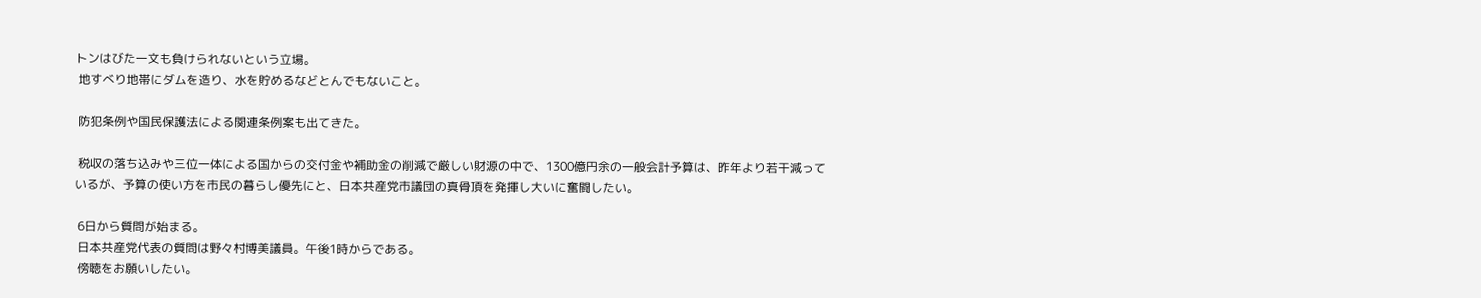トンはびた一文も負けられないという立場。
 地すべり地帯にダムを造り、水を貯めるなどとんでもないこと。

 防犯条例や国民保護法による関連条例案も出てきた。

 税収の落ち込みや三位一体による国からの交付金や補助金の削減で厳しい財源の中で、1300億円余の一般会計予算は、昨年より若干減っているが、予算の使い方を市民の暮らし優先にと、日本共産党市議団の真骨頂を発揮し大いに奮闘したい。

 6日から質問が始まる。
 日本共産党代表の質問は野々村博美議員。午後1時からである。
 傍聴をお願いしたい。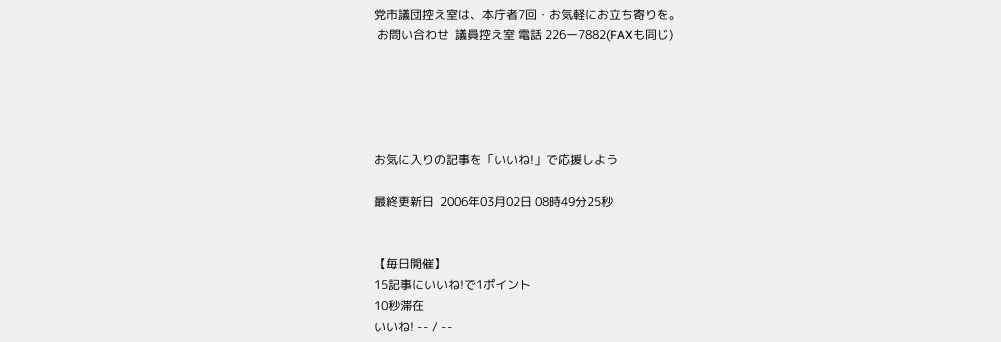党市議団控え室は、本庁者7回・お気軽にお立ち寄りを。
 お問い合わせ  議員控え室 電話 226ー7882(FAXも同じ)





お気に入りの記事を「いいね!」で応援しよう

最終更新日  2006年03月02日 08時49分25秒


【毎日開催】
15記事にいいね!で1ポイント
10秒滞在
いいね! -- / --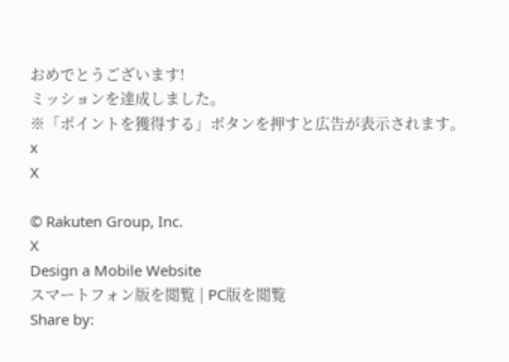おめでとうございます!
ミッションを達成しました。
※「ポイントを獲得する」ボタンを押すと広告が表示されます。
x
X

© Rakuten Group, Inc.
X
Design a Mobile Website
スマートフォン版を閲覧 | PC版を閲覧
Share by: